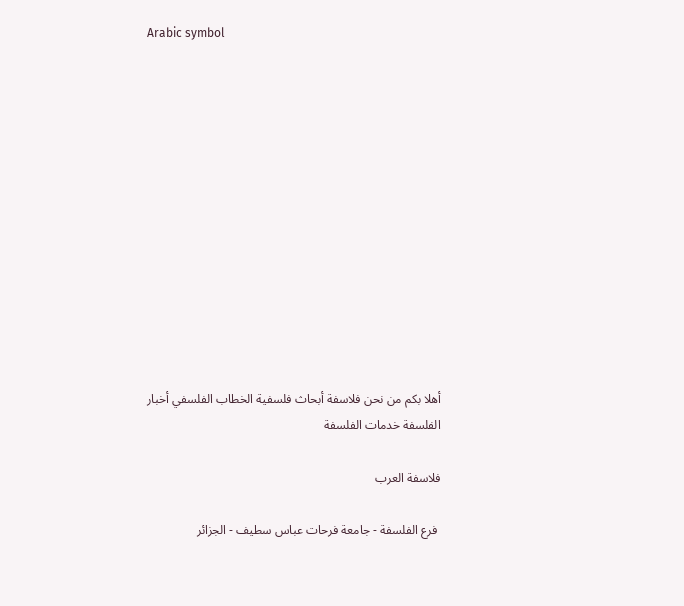Arabic symbol













أهلا بكم من نحن فلاسفة أبحاث فلسفية الخطاب الفلسفي أخبار الفلسفة خدمات الفلسفة

فلاسفة العرب

 فرع الفلسفة - جامعة فرحات عباس سطيف - الجزائر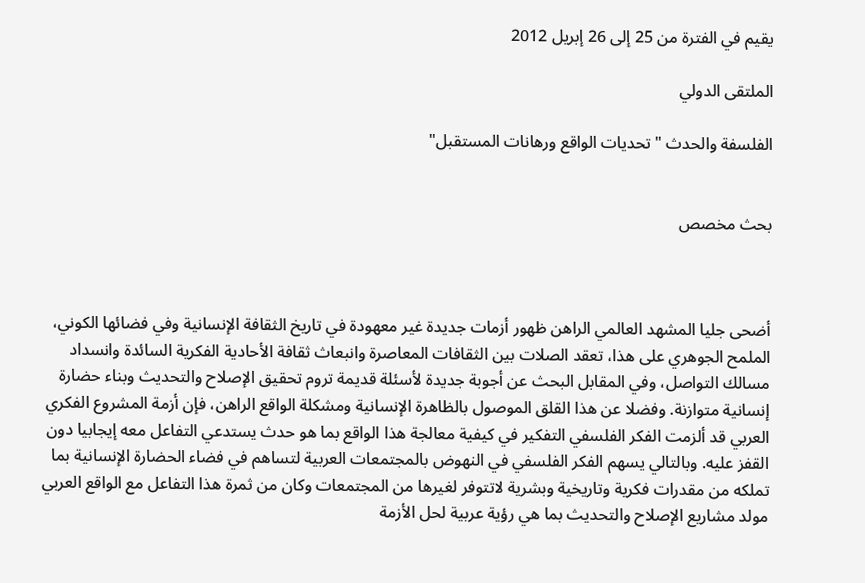يقيم في الفترة من 25 إلى 26 إبريل 2012

الملتقى الدولي

الفلسفة والحدث "تحديات الواقع ورهانات المستقبل"


بحث مخصص



أضحى جليا المشهد العالمي الراهن ظهور أزمات جديدة غير معهودة في تاريخ الثقافة الإنسانية وفي فضائها الكوني، الملمح الجوهري على هذا، تعقد الصلات بين الثقافات المعاصرة وانبعاث ثقافة الأحادية الفكرية السائدة وانسداد مسالك التواصل، وفي المقابل البحث عن أجوبة جديدة لأسئلة قديمة تروم تحقيق الإصلاح والتحديث وبناء حضارة إنسانية متوازنة. وفضلا عن هذا القلق الموصول بالظاهرة الإنسانية ومشكلة الواقع الراهن، فإن أزمة المشروع الفكري العربي قد ألزمت الفكر الفلسفي التفكير في كيفية معالجة هذا الواقع بما هو حدث يستدعي التفاعل معه إيجابيا دون القفز عليه. وبالتالي يسهم الفكر الفلسفي في النهوض بالمجتمعات العربية لتساهم في فضاء الحضارة الإنسانية بما تملكه من مقدرات فكرية وتاريخية وبشرية لاتتوفر لغيرها من المجتمعات وكان من ثمرة هذا التفاعل مع الواقع العربي مولد مشاريع الإصلاح والتحديث بما هي رؤية عربية لحل الأزمة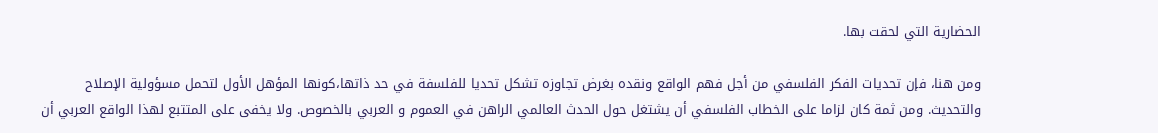الحضارية التي لحقت بها.

ومن هنا، فإن تحديات الفكر الفلسفي من أجل فهم الواقع ونقده بغرض تجاوزه تشكل تحديا للفلسفة في حد ذاتها،كونها المؤهل الأول لتحمل مسؤولية الإصلاح والتحديث. ومن ثمة كان لزاما على الخطاب الفلسفي أن يشتغل حول الحدث العالمي الراهن في العموم و العربي بالخصوص. ولا يخفى على المتتبع لهذا الواقع العربي أن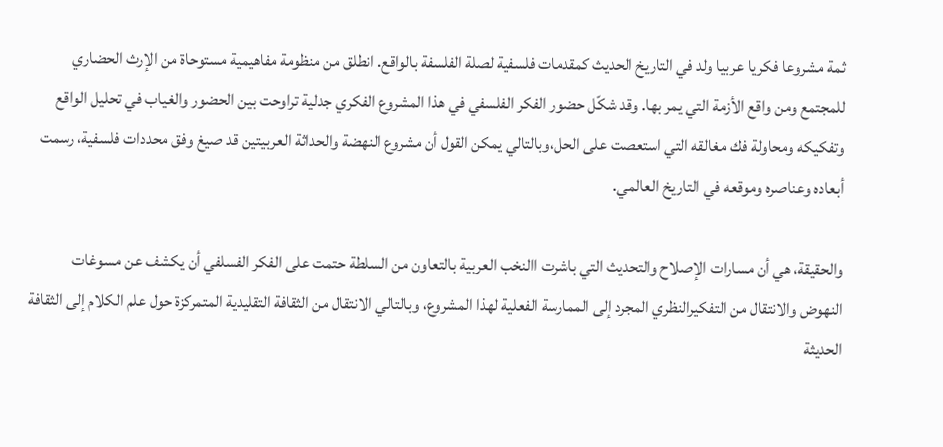ثمة مشروعا فكريا عربيا ولد في التاريخ الحديث كمقدمات فلسفية لصلة الفلسفة بالواقع. انطلق من منظومة مفاهيمية مستوحاة من الإرث الحضاري للمجتمع ومن واقع الأزمة التي يمر بها. وقد شكّل حضور الفكر الفلسفي في هذا المشروع الفكري جدلية تراوحت بين الحضور والغياب في تحليل الواقع وتفكيكه ومحاولة فك مغالقه التي استعصت على الحل،وبالتالي يمكن القول أن مشروع النهضة والحداثة العربيتين قد صيغ وفق محددات فلسفية، رسمت أبعاده وعناصره وموقعه في التاريخ العالمي.

والحقيقة، هي أن مسارات الإصلاح والتحديث التي باشرت االنخب العربية بالتعاون من السلطة حتمت على الفكر الفسلفي أن يكشف عن مسوغات النهوض والانتقال من التفكيرالنظري المجرد إلى الممارسة الفعلية لهذا المشروع، وبالتالي الانتقال من الثقافة التقليدية المتمركزة حول علم الكلام إلى الثقافة الحديثة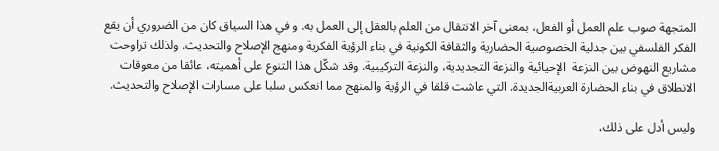المتجهة صوب علم العمل أو الفعل، بمعنى آخر الانتقال من العلم بالعقل إلى العمل به. و في هذا السياق كان من الضروري أن يقع الفكر الفلسفي بين جدلية الخصوصية الحضارية والثقافة الكونية في بناء الرؤية الفكرية ومنهج الإصلاح والتحديث. ولذلك تراوحت مشاريع النهوض بين النزعة  الإحيائية والنزعة التجديدية، والنزعة التركيبية. وقد شكّل هذا التنوع على أهميته، عائقا من معوقات الانطلاق في بناء الحضارة العربيةالجديدة. التي عاشت قلقا في الرؤية والمنهج مما انعكس سلبا على مسارات الإصلاح والتحديث.

وليس أدل على ذلك،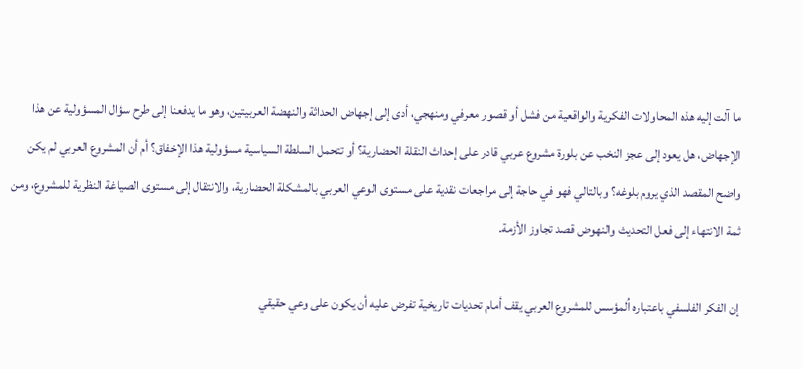ما آلت إليه هذه المحاولات الفكرية والواقعية من فشل أو قصور معرفي ومنهجي، أدى إلى إجهاض الحداثة والنهضة العربيتين، وهو ما يدفعنا إلى طرح سؤال المسؤولية عن هذا الإجهاض، هل يعود إلى عجز النخب عن بلورة مشروع عربي قادر على إحداث النقلة الحضارية؟ أو تتحمل السلطة السياسية مسؤولية هذا الإخفاق؟ أم أن المشروع العربي لم يكن واضح المقصد الذي يروم بلوغه؟ وبالتالي فهو في حاجة إلى مراجعات نقدية على مستوى الوعي العربي بالمشكلة الحضارية، والانتقال إلى مستوى الصياغة النظرية للمشروع، ومن ثمة الانتهاء إلى فعل التحديث والنهوض قصد تجاوز الأزمة.

إن الفكر الفلسفي باعتباره اُلمؤسس للمشروع العربي يقف أمام تحديات تاريخية تفرض عليه أن يكون على وعي حقيقي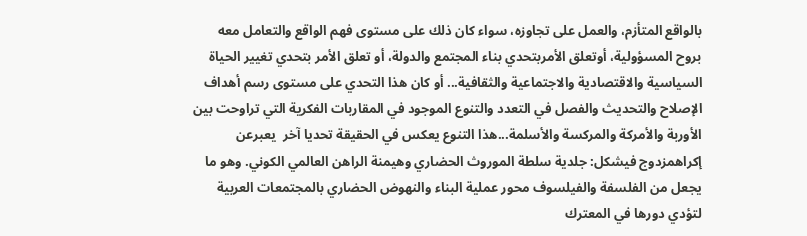بالواقع المتأزم، والعمل على تجاوزه، سواء كان ذلك على مستوى فهم الواقع والتعامل معه بروح المسؤولية، أوتعلق الأمربتحدي بناء المجتمع والدولة، أو تعلق الأمر بتحدي تغيير الحياة السياسية والاقتصادية والاجتماعية والثقافية... أو كان هذا التحدي على مستوى رسم أهداف الإصلاح والتحديث والفصل في التعدد والتنوع الموجود في المقاربات الفكرية التي تراوحت بين الأوربة والأمركة والمركسة والأسلمة...هذا التنوع يعكس في الحقيقة تحديا آخر  يعبرعن إكراهمزدوج فيشكل: جلدية سلطة الموروث الحضاري وهيمنة الراهن العالمي الكوني. وهو ما يجعل من الفلسفة والفيلسوف محور عملية البناء والنهوض الحضاري بالمجتمعات العربية لتؤدي دورها في المعترك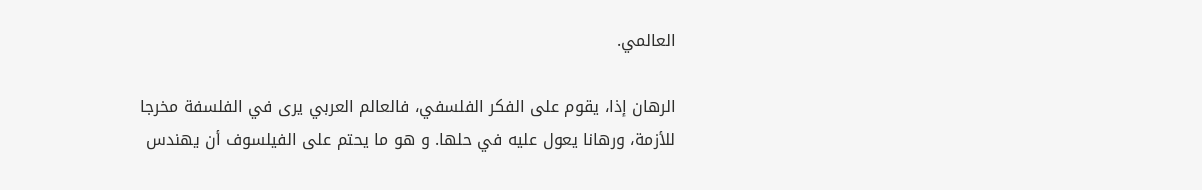العالمي.

الرهان إذا، يقوم على الفكر الفلسفي، فالعالم العربي يرى في الفلسفة مخرجا للأزمة، ورهانا يعول عليه في حلها. و هو ما يحتم على الفيلسوف أن يهندس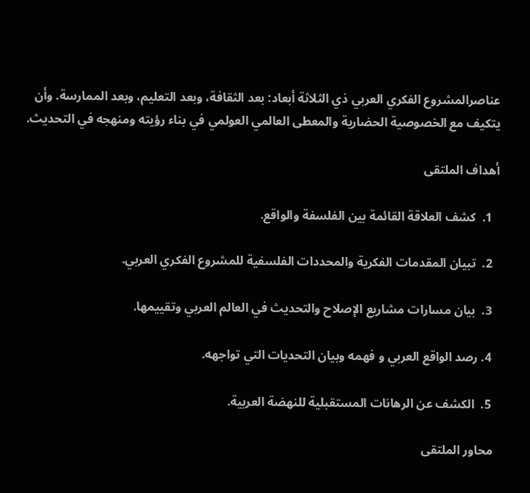عناصرالمشروع الفكري العربي ذي الثلاثة أبعاد: بعد الثقافة، وبعد التعليم، وبعد الممارسة. وأن يتكيف مع الخصوصية الحضارية والمعطى العالمي العولمي في بناء رؤيته ومنهجه في التحديث.

أهداف الملتقى

  1.  كشف العلاقة القائمة بين الفلسفة والواقع.

  2.  تبيان المقدمات الفكرية والمحددات الفلسفية للمشروع الفكري العربي.

  3.  بيان مسارات مشاريع الإصلاح والتحديث في العالم العربي وتقييمها.

  4. رصد الواقع العربي و فهمه وبيان التحديات التي تواجهه.

  5.  الكشف عن الرهانات المستقبلية للنهضة العربية.

 محاور الملتقى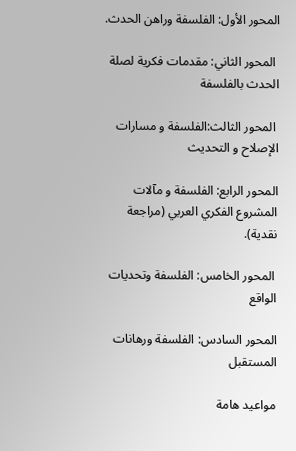المحور الأول: الفلسفة وراهن الحدث.

 المحور الثاني: مقدمات فكرية لصلة الحدث بالفلسفة

 المحور الثالث:الفلسفة و مسارات الإصلاح و التحديث

المحور الرابع: الفلسفة و مآلات المشروع الفكري العربي (مراجعة نقدية).

 المحور الخامس: الفلسفة وتحديات الواقع

المحور السادس: الفلسفة ورهانات المستقبل

مواعيد هامة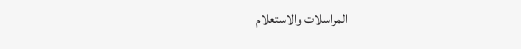المراسلات والاستعلام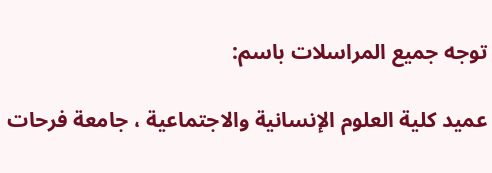توجه جميع المراسلات باسم:

عميد كلية العلوم الإنسانية والاجتماعية ، جامعة فرحات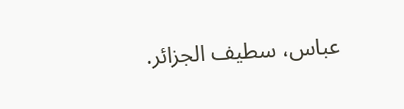عباس، سطيف الجزائر.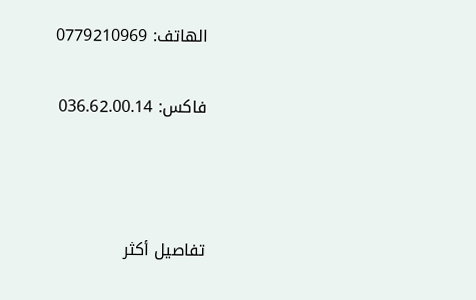الهاتف: 0779210969

فاكس: 036.62.00.14



تفاصيل أكثر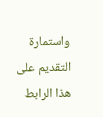واستمارة التقديم على هذا الرابط